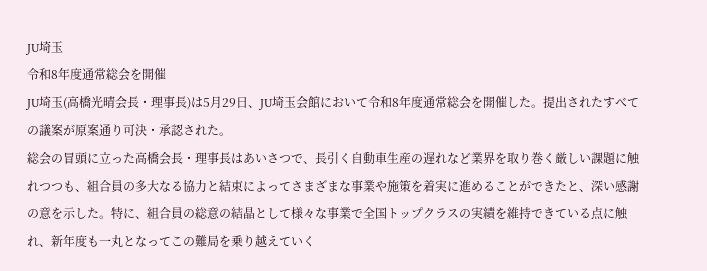JU埼玉
令和8年度通常総会を開催
JU埼玉(高橋光晴会長・理事長)は5月29日、JU埼玉会館において令和8年度通常総会を開催した。提出されたすべての議案が原案通り可決・承認された。
総会の冒頭に立った高橋会長・理事長はあいさつで、長引く自動車生産の遅れなど業界を取り巻く厳しい課題に触れつつも、組合員の多大なる協力と結束によってさまざまな事業や施策を着実に進めることができたと、深い感謝の意を示した。特に、組合員の総意の結晶として様々な事業で全国トップクラスの実績を維持できている点に触れ、新年度も一丸となってこの難局を乗り越えていく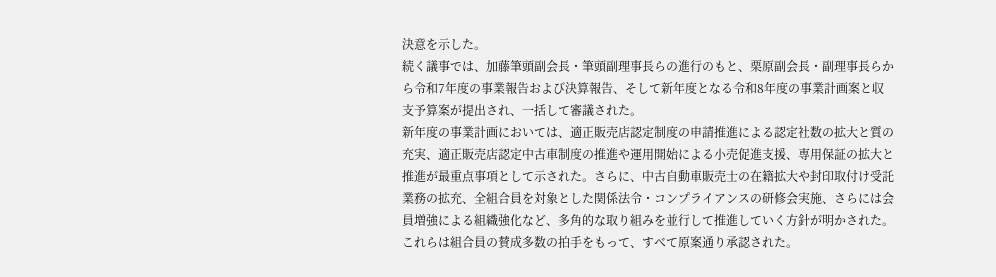決意を示した。
続く議事では、加藤筆頭副会長・筆頭副理事長らの進行のもと、栗原副会長・副理事長らから令和7年度の事業報告および決算報告、そして新年度となる令和8年度の事業計画案と収支予算案が提出され、一括して審議された。
新年度の事業計画においては、適正販売店認定制度の申請推進による認定社数の拡大と質の充実、適正販売店認定中古車制度の推進や運用開始による小売促進支援、専用保証の拡大と推進が最重点事項として示された。さらに、中古自動車販売士の在籍拡大や封印取付け受託業務の拡充、全組合員を対象とした関係法令・コンプライアンスの研修会実施、さらには会員増強による組織強化など、多角的な取り組みを並行して推進していく方針が明かされた。これらは組合員の賛成多数の拍手をもって、すべて原案通り承認された。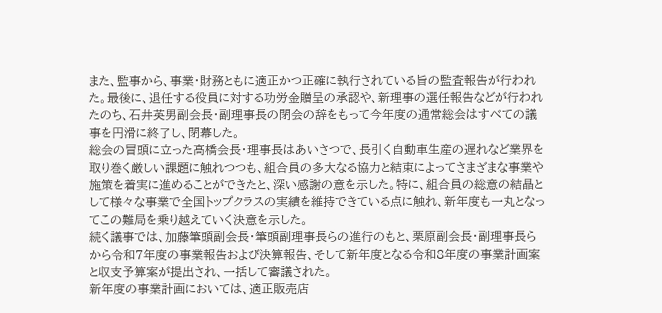また、監事から、事業・財務ともに適正かつ正確に執行されている旨の監査報告が行われた。最後に、退任する役員に対する功労金贈呈の承認や、新理事の選任報告などが行われたのち、石井英男副会長・副理事長の閉会の辞をもって今年度の通常総会はすべての議事を円滑に終了し、閉幕した。
総会の冒頭に立った高橋会長・理事長はあいさつで、長引く自動車生産の遅れなど業界を取り巻く厳しい課題に触れつつも、組合員の多大なる協力と結束によってさまざまな事業や施策を着実に進めることができたと、深い感謝の意を示した。特に、組合員の総意の結晶として様々な事業で全国トップクラスの実績を維持できている点に触れ、新年度も一丸となってこの難局を乗り越えていく決意を示した。
続く議事では、加藤筆頭副会長・筆頭副理事長らの進行のもと、栗原副会長・副理事長らから令和7年度の事業報告および決算報告、そして新年度となる令和8年度の事業計画案と収支予算案が提出され、一括して審議された。
新年度の事業計画においては、適正販売店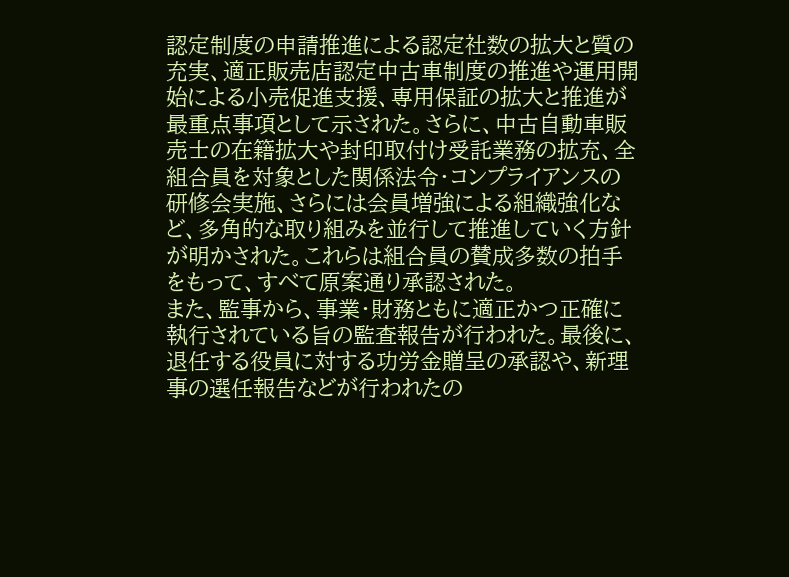認定制度の申請推進による認定社数の拡大と質の充実、適正販売店認定中古車制度の推進や運用開始による小売促進支援、専用保証の拡大と推進が最重点事項として示された。さらに、中古自動車販売士の在籍拡大や封印取付け受託業務の拡充、全組合員を対象とした関係法令・コンプライアンスの研修会実施、さらには会員増強による組織強化など、多角的な取り組みを並行して推進していく方針が明かされた。これらは組合員の賛成多数の拍手をもって、すべて原案通り承認された。
また、監事から、事業・財務ともに適正かつ正確に執行されている旨の監査報告が行われた。最後に、退任する役員に対する功労金贈呈の承認や、新理事の選任報告などが行われたの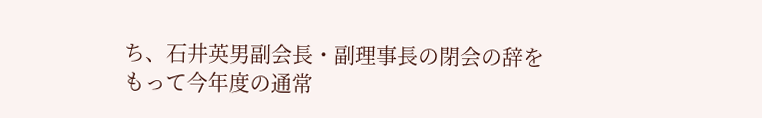ち、石井英男副会長・副理事長の閉会の辞をもって今年度の通常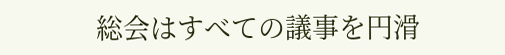総会はすべての議事を円滑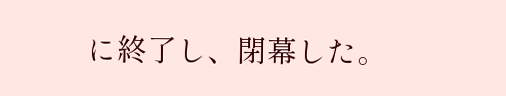に終了し、閉幕した。